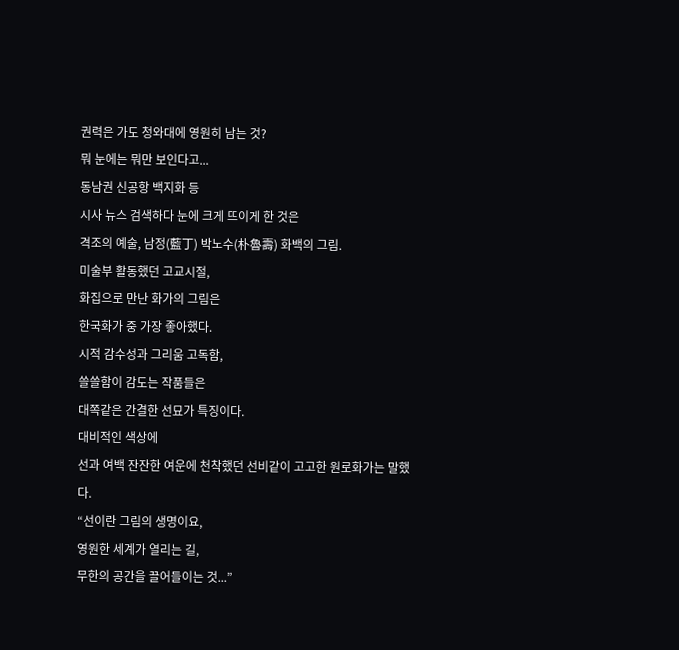권력은 가도 청와대에 영원히 남는 것?
뭐 눈에는 뭐만 보인다고...
동남권 신공항 백지화 등
시사 뉴스 검색하다 눈에 크게 뜨이게 한 것은
격조의 예술, 남정(藍丁) 박노수(朴魯壽) 화백의 그림.
미술부 활동했던 고교시절,
화집으로 만난 화가의 그림은
한국화가 중 가장 좋아했다.
시적 감수성과 그리움 고독함,
쓸쓸함이 감도는 작품들은
대쪽같은 간결한 선묘가 특징이다.
대비적인 색상에
선과 여백 잔잔한 여운에 천착했던 선비같이 고고한 원로화가는 말했다.
“선이란 그림의 생명이요,
영원한 세계가 열리는 길,
무한의 공간을 끌어들이는 것...”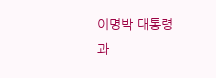이명박 대통령과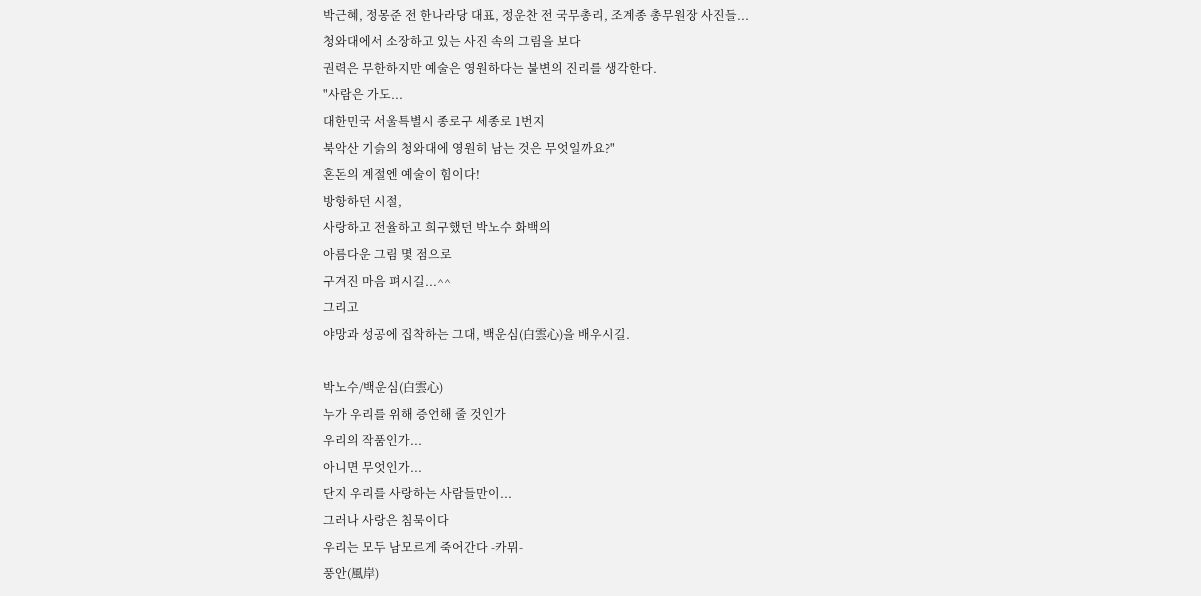박근혜, 정몽준 전 한나라당 대표, 정운찬 전 국무총리, 조계종 총무원장 사진들...
청와대에서 소장하고 있는 사진 속의 그림을 보다
권력은 무한하지만 예술은 영원하다는 불변의 진리를 생각한다.
"사람은 가도...
대한민국 서울특별시 종로구 세종로 1번지
북악산 기슭의 청와대에 영원히 남는 것은 무엇일까요?"
혼돈의 계절엔 예술이 힘이다!
방항하던 시절,
사랑하고 전율하고 희구했던 박노수 화백의
아름다운 그림 몇 점으로
구겨진 마음 펴시길...^^
그리고
야망과 성공에 집착하는 그대, 백운심(白雲心)을 배우시길.

박노수/백운심(白雲心)
누가 우리를 위해 증언해 줄 것인가
우리의 작품인가...
아니면 무엇인가...
단지 우리를 사랑하는 사람들만이...
그러나 사랑은 침묵이다
우리는 모두 남모르게 죽어간다 -카뮈-
풍안(風岸)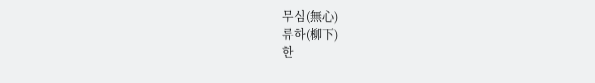무심(無心)
류하(柳下)
한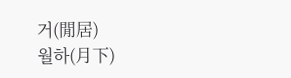거(閒居)
월하(月下)